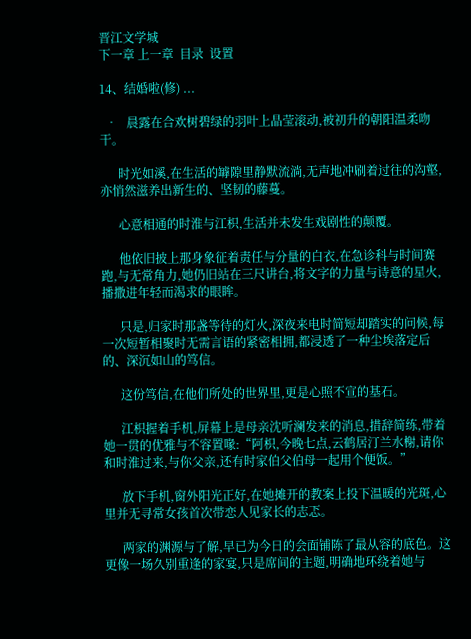晋江文学城
下一章 上一章  目录  设置

14、结婚啦(修) ...

  •   晨露在合欢树碧绿的羽叶上晶莹滚动,被初升的朝阳温柔吻干。

      时光如溪,在生活的罅隙里静默流淌,无声地冲刷着过往的沟壑,亦悄然滋养出新生的、坚韧的藤蔓。

      心意相通的时淮与江枳,生活并未发生戏剧性的颠覆。

      他依旧披上那身象征着责任与分量的白衣,在急诊科与时间赛跑,与无常角力,她仍旧站在三尺讲台,将文字的力量与诗意的星火,播撒进年轻而渴求的眼眸。

      只是,归家时那盏等待的灯火,深夜来电时简短却踏实的问候,每一次短暂相聚时无需言语的紧密相拥,都浸透了一种尘埃落定后的、深沉如山的笃信。

      这份笃信,在他们所处的世界里,更是心照不宣的基石。

      江枳握着手机,屏幕上是母亲沈听澜发来的消息,措辞简练,带着她一贯的优雅与不容置喙:“阿枳,今晚七点,云鹤居汀兰水榭,请你和时淮过来,与你父亲,还有时家伯父伯母一起用个便饭。”

      放下手机,窗外阳光正好,在她摊开的教案上投下温暖的光斑,心里并无寻常女孩首次带恋人见家长的志忑。

      两家的渊源与了解,早已为今日的会面铺陈了最从容的底色。这更像一场久别重逢的家宴,只是席间的主题,明确地环绕着她与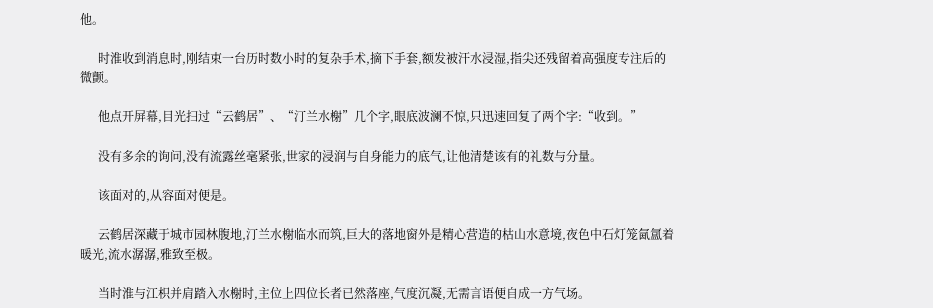他。

      时淮收到消息时,刚结束一台历时数小时的复杂手术,摘下手套,额发被汗水浸湿,指尖还残留着高强度专注后的微颤。

      他点开屏幕,目光扫过“云鹤居”、“汀兰水榭”几个字,眼底波澜不惊,只迅速回复了两个字:“收到。”

      没有多余的询问,没有流露丝毫紧张,世家的浸润与自身能力的底气,让他清楚该有的礼数与分量。

      该面对的,从容面对便是。

      云鹤居深藏于城市园林腹地,汀兰水榭临水而筑,巨大的落地窗外是精心营造的枯山水意境,夜色中石灯笼氤氲着暖光,流水潺潺,雅致至极。

      当时淮与江枳并肩踏入水榭时,主位上四位长者已然落座,气度沉凝,无需言语便自成一方气场。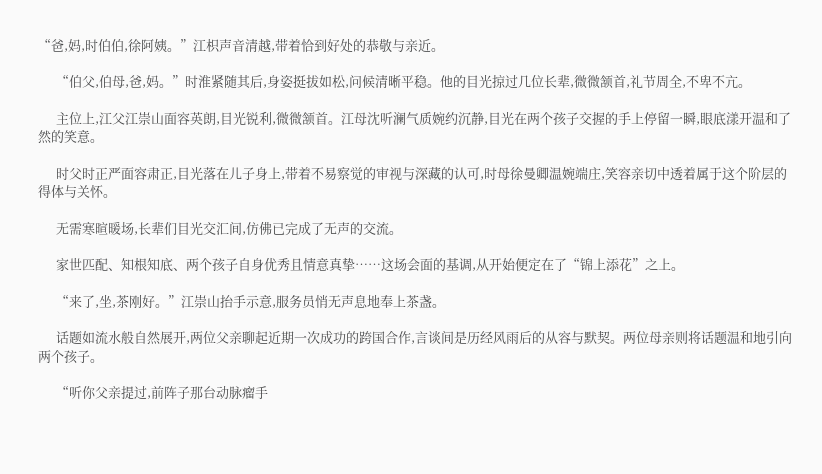“爸,妈,时伯伯,徐阿姨。”江枳声音清越,带着恰到好处的恭敬与亲近。

      “伯父,伯母,爸,妈。”时淮紧随其后,身姿挺拔如松,问候清晰平稳。他的目光掠过几位长辈,微微颔首,礼节周全,不卑不亢。

      主位上,江父江崇山面容英朗,目光锐利,微微颔首。江母沈听澜气质婉约沉静,目光在两个孩子交握的手上停留一瞬,眼底漾开温和了然的笑意。

      时父时正严面容肃正,目光落在儿子身上,带着不易察觉的审视与深藏的认可,时母徐曼卿温婉端庄,笑容亲切中透着属于这个阶层的得体与关怀。

      无需寒暄暖场,长辈们目光交汇间,仿佛已完成了无声的交流。

      家世匹配、知根知底、两个孩子自身优秀且情意真挚……这场会面的基调,从开始便定在了“锦上添花”之上。

      “来了,坐,茶刚好。”江崇山抬手示意,服务员悄无声息地奉上茶盏。

      话题如流水般自然展开,两位父亲聊起近期一次成功的跨国合作,言谈间是历经风雨后的从容与默契。两位母亲则将话题温和地引向两个孩子。

      “听你父亲提过,前阵子那台动脉瘤手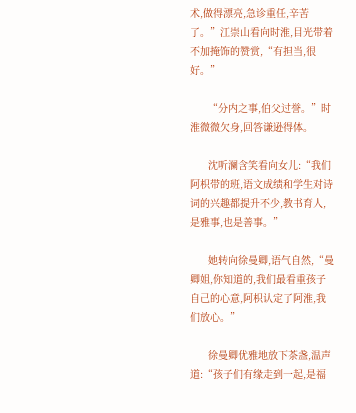术,做得漂亮,急诊重任,辛苦了。”江崇山看向时淮,目光带着不加掩饰的赞赏,“有担当,很好。”

      “分内之事,伯父过誉。”时淮微微欠身,回答谦逊得体。

      沈听澜含笑看向女儿:“我们阿枳带的班,语文成绩和学生对诗词的兴趣都提升不少,教书育人,是雅事,也是善事。”

      她转向徐曼卿,语气自然,“曼卿姐,你知道的,我们最看重孩子自己的心意,阿枳认定了阿淮,我们放心。”

      徐曼卿优雅地放下茶盏,温声道:“孩子们有缘走到一起,是福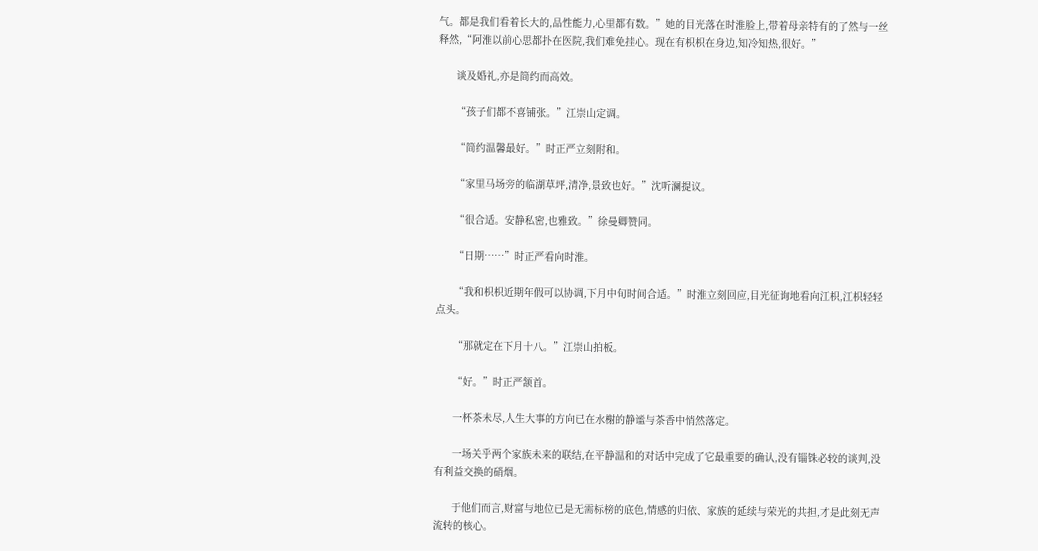气。都是我们看着长大的,品性能力,心里都有数。”她的目光落在时淮脸上,带着母亲特有的了然与一丝释然,“阿淮以前心思都扑在医院,我们难免挂心。现在有枳枳在身边,知冷知热,很好。”

      谈及婚礼,亦是简约而高效。

      “孩子们都不喜铺张。”江崇山定调。

      “简约温馨最好。”时正严立刻附和。

      “家里马场旁的临湖草坪,清净,景致也好。”沈听澜提议。

      “很合适。安静私密,也雅致。”徐曼卿赞同。

      “日期……”时正严看向时淮。

      “我和枳枳近期年假可以协调,下月中旬时间合适。”时淮立刻回应,目光征询地看向江枳,江枳轻轻点头。

      “那就定在下月十八。”江崇山拍板。

      “好。”时正严颔首。

      一杯茶未尽,人生大事的方向已在水榭的静谧与茶香中悄然落定。

      一场关乎两个家族未来的联结,在平静温和的对话中完成了它最重要的确认,没有锱铢必较的谈判,没有利益交换的硝烟。

      于他们而言,财富与地位已是无需标榜的底色,情感的归依、家族的延续与荣光的共担,才是此刻无声流转的核心。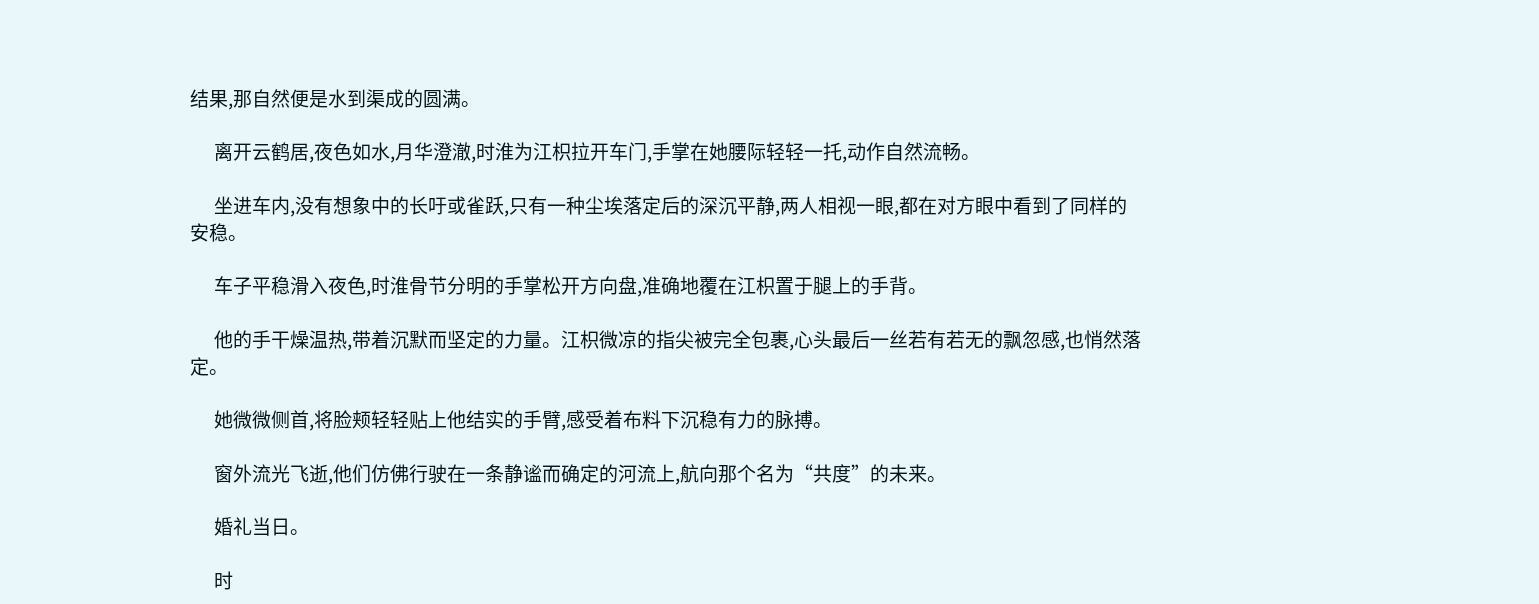结果,那自然便是水到渠成的圆满。

      离开云鹤居,夜色如水,月华澄澈,时淮为江枳拉开车门,手掌在她腰际轻轻一托,动作自然流畅。

      坐进车内,没有想象中的长吁或雀跃,只有一种尘埃落定后的深沉平静,两人相视一眼,都在对方眼中看到了同样的安稳。

      车子平稳滑入夜色,时淮骨节分明的手掌松开方向盘,准确地覆在江枳置于腿上的手背。

      他的手干燥温热,带着沉默而坚定的力量。江枳微凉的指尖被完全包裹,心头最后一丝若有若无的飘忽感,也悄然落定。

      她微微侧首,将脸颊轻轻贴上他结实的手臂,感受着布料下沉稳有力的脉搏。

      窗外流光飞逝,他们仿佛行驶在一条静谧而确定的河流上,航向那个名为“共度”的未来。

      婚礼当日。

      时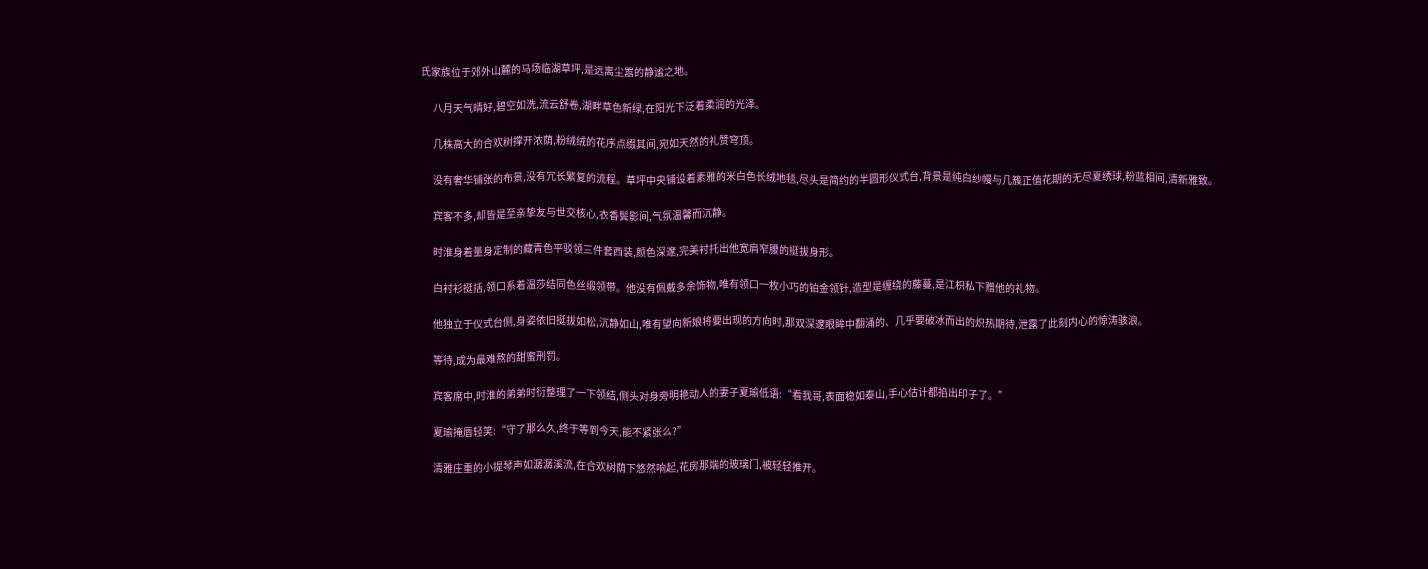氏家族位于郊外山麓的马场临湖草坪,是远离尘嚣的静谧之地。

      八月天气晴好,碧空如洗,流云舒卷,湖畔草色新绿,在阳光下泛着柔润的光泽。

      几株高大的合欢树撑开浓荫,粉绒绒的花序点缀其间,宛如天然的礼赞穹顶。

      没有奢华铺张的布景,没有冗长繁复的流程。草坪中央铺设着素雅的米白色长绒地毯,尽头是简约的半圆形仪式台,背景是纯白纱幔与几簇正值花期的无尽夏绣球,粉蓝相间,清新雅致。

      宾客不多,却皆是至亲挚友与世交核心,衣香鬓影间,气氛温馨而沉静。

      时淮身着量身定制的藏青色平驳领三件套西装,颜色深邃,完美衬托出他宽肩窄腰的挺拔身形。

      白衬衫挺括,领口系着温莎结同色丝缎领带。他没有佩戴多余饰物,唯有领口一枚小巧的铂金领针,造型是缠绕的藤蔓,是江枳私下赠他的礼物。

      他独立于仪式台侧,身姿依旧挺拔如松,沉静如山,唯有望向新娘将要出现的方向时,那双深邃眼眸中翻涌的、几乎要破冰而出的炽热期待,泄露了此刻内心的惊涛骇浪。

      等待,成为最难熬的甜蜜刑罚。

      宾客席中,时淮的弟弟时衍整理了一下领结,侧头对身旁明艳动人的妻子夏瑜低语:“看我哥,表面稳如泰山,手心估计都掐出印子了。”

      夏瑜掩唇轻笑:“守了那么久,终于等到今天,能不紧张么?”

      清雅庄重的小提琴声如潺潺溪流,在合欢树荫下悠然响起,花房那端的玻璃门,被轻轻推开。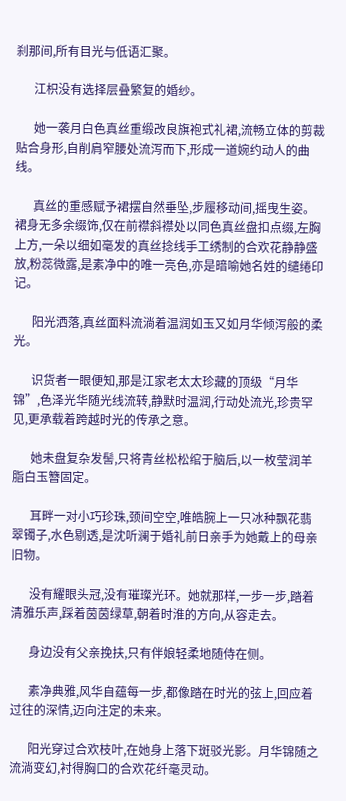刹那间,所有目光与低语汇聚。

      江枳没有选择层叠繁复的婚纱。

      她一袭月白色真丝重缎改良旗袍式礼裙,流畅立体的剪裁贴合身形,自削肩窄腰处流泻而下,形成一道婉约动人的曲线。

      真丝的重感赋予裙摆自然垂坠,步履移动间,摇曳生姿。裙身无多余缀饰,仅在前襟斜襟处以同色真丝盘扣点缀,左胸上方,一朵以细如毫发的真丝捻线手工绣制的合欢花静静盛放,粉蕊微露,是素净中的唯一亮色,亦是暗喻她名姓的缱绻印记。

      阳光洒落,真丝面料流淌着温润如玉又如月华倾泻般的柔光。

      识货者一眼便知,那是江家老太太珍藏的顶级“月华锦”,色泽光华随光线流转,静默时温润,行动处流光,珍贵罕见,更承载着跨越时光的传承之意。

      她未盘复杂发髻,只将青丝松松绾于脑后,以一枚莹润羊脂白玉簪固定。

      耳畔一对小巧珍珠,颈间空空,唯皓腕上一只冰种飘花翡翠镯子,水色剔透,是沈听澜于婚礼前日亲手为她戴上的母亲旧物。

      没有耀眼头冠,没有璀璨光环。她就那样,一步一步,踏着清雅乐声,踩着茵茵绿草,朝着时淮的方向,从容走去。

      身边没有父亲挽扶,只有伴娘轻柔地随侍在侧。

      素净典雅,风华自蕴每一步,都像踏在时光的弦上,回应着过往的深情,迈向注定的未来。

      阳光穿过合欢枝叶,在她身上落下斑驳光影。月华锦随之流淌变幻,衬得胸口的合欢花纤毫灵动。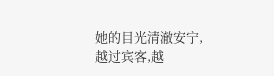她的目光清澈安宁,越过宾客,越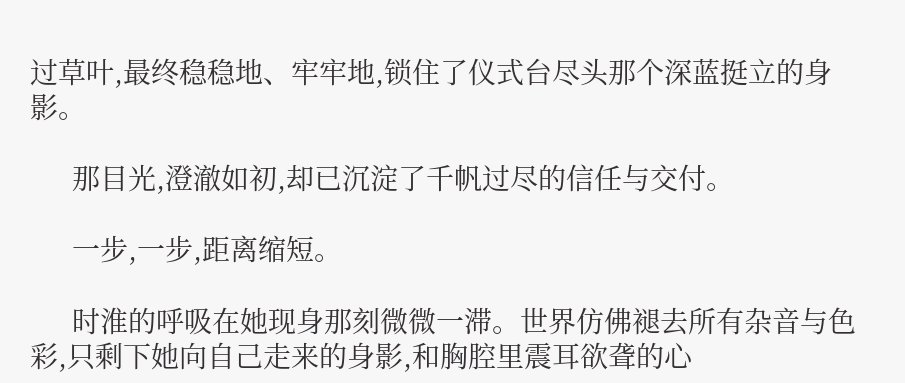过草叶,最终稳稳地、牢牢地,锁住了仪式台尽头那个深蓝挺立的身影。

      那目光,澄澈如初,却已沉淀了千帆过尽的信任与交付。

      一步,一步,距离缩短。

      时淮的呼吸在她现身那刻微微一滞。世界仿佛褪去所有杂音与色彩,只剩下她向自己走来的身影,和胸腔里震耳欲聋的心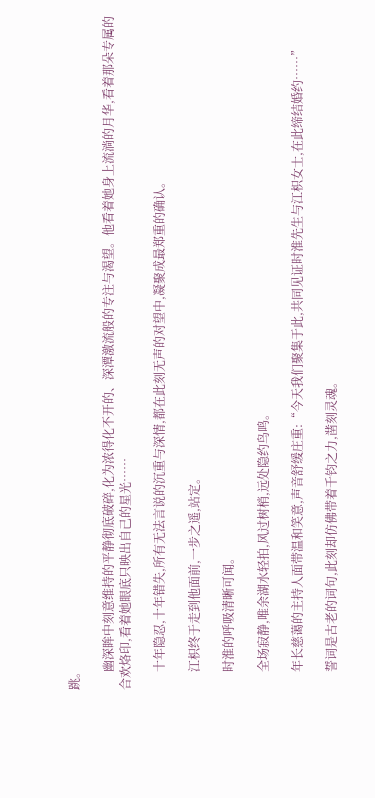跳。

      幽深眸中刻意维持的平静彻底破碎,化为浓得化不开的、深潭激流般的专注与渴望。他看着她身上流淌的月华,看着那朵专属的合欢烙印,看着她眼底只映出自己的星光……

      十年隐忍,十年错失,所有无法言说的沉重与深情,都在此刻无声的对望中,凝聚成最郑重的确认。

      江枳终于走到他面前,一步之遥,站定。

      时淮的呼吸清晰可闻。

      全场寂静,唯余湖水轻拍,风过树梢,远处隐约鸟鸣。

      年长慈蔼的主持人面带温和笑意,声音舒缓庄重:“今天我们聚集于此,共同见证时淮先生与江枳女士,在此缔结婚约……”

      誓词是古老的词句,此刻却仿佛带着千钧之力,凿刻灵魂。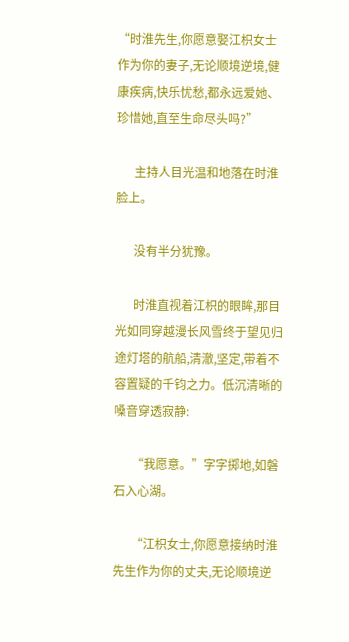“时淮先生,你愿意娶江枳女士作为你的妻子,无论顺境逆境,健康疾病,快乐忧愁,都永远爱她、珍惜她,直至生命尽头吗?”

      主持人目光温和地落在时淮脸上。

      没有半分犹豫。

      时淮直视着江枳的眼眸,那目光如同穿越漫长风雪终于望见归途灯塔的航船,清澈,坚定,带着不容置疑的千钧之力。低沉清晰的嗓音穿透寂静:

      “我愿意。”字字掷地,如磐石入心湖。

      “江枳女士,你愿意接纳时淮先生作为你的丈夫,无论顺境逆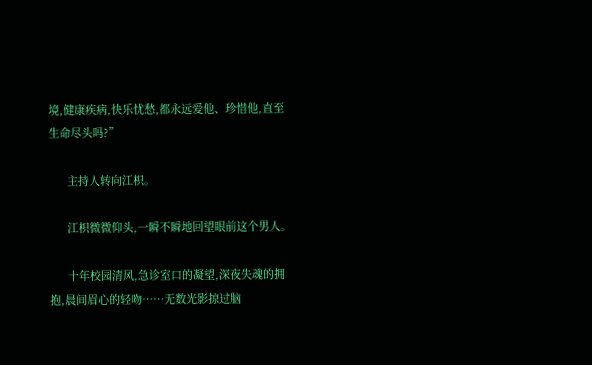境,健康疾病,快乐忧愁,都永远爱他、珍惜他,直至生命尽头吗?”

      主持人转向江枳。

      江枳微微仰头,一瞬不瞬地回望眼前这个男人。

      十年校园清风,急诊室口的凝望,深夜失魂的拥抱,晨间眉心的轻吻……无数光影掠过脑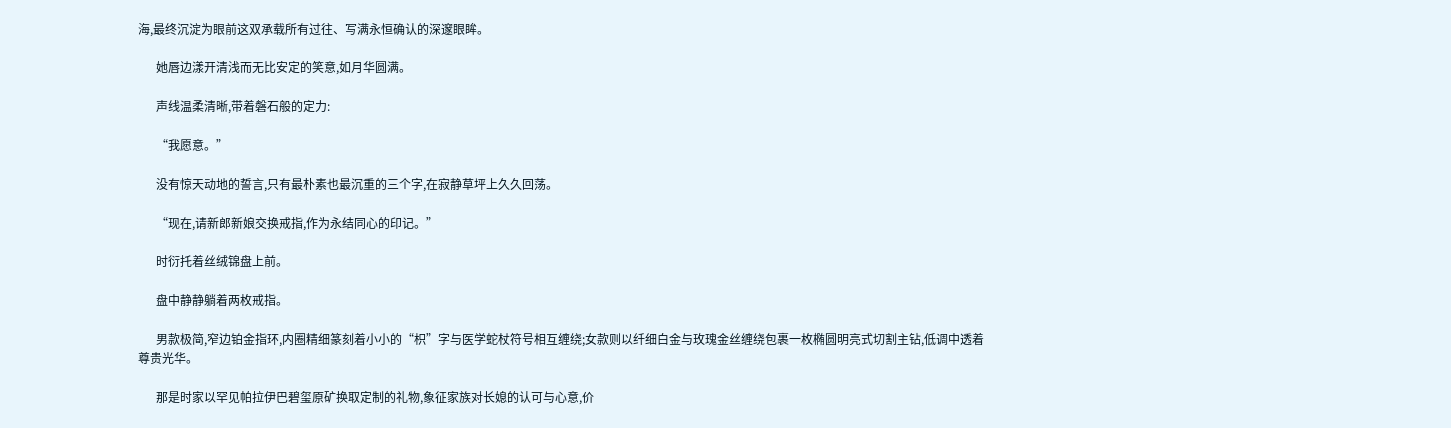海,最终沉淀为眼前这双承载所有过往、写满永恒确认的深邃眼眸。

      她唇边漾开清浅而无比安定的笑意,如月华圆满。

      声线温柔清晰,带着磐石般的定力:

      “我愿意。”

      没有惊天动地的誓言,只有最朴素也最沉重的三个字,在寂静草坪上久久回荡。

      “现在,请新郎新娘交换戒指,作为永结同心的印记。”

      时衍托着丝绒锦盘上前。

      盘中静静躺着两枚戒指。

      男款极简,窄边铂金指环,内圈精细篆刻着小小的“枳”字与医学蛇杖符号相互缠绕;女款则以纤细白金与玫瑰金丝缠绕包裹一枚椭圆明亮式切割主钻,低调中透着尊贵光华。

      那是时家以罕见帕拉伊巴碧玺原矿换取定制的礼物,象征家族对长媳的认可与心意,价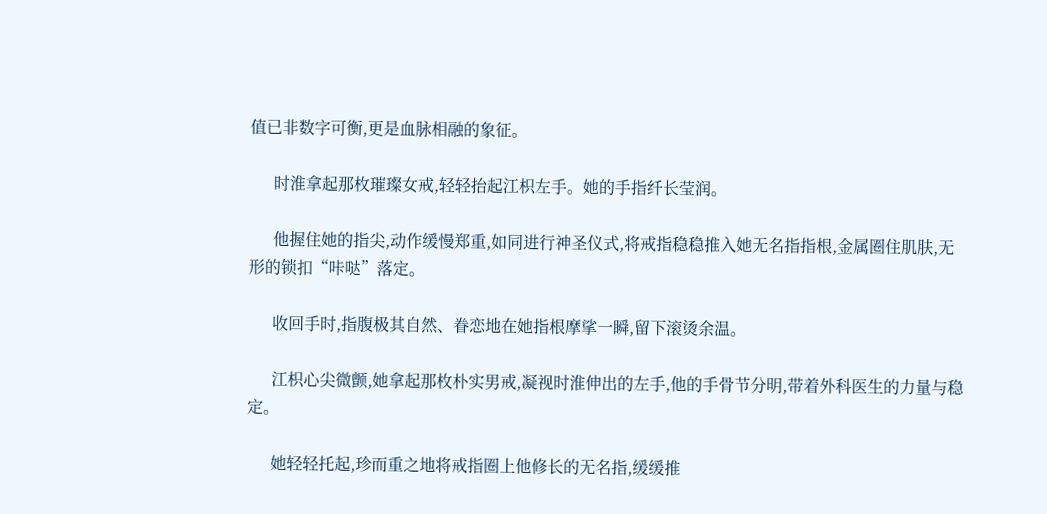值已非数字可衡,更是血脉相融的象征。

      时淮拿起那枚璀璨女戒,轻轻抬起江枳左手。她的手指纤长莹润。

      他握住她的指尖,动作缓慢郑重,如同进行神圣仪式,将戒指稳稳推入她无名指指根,金属圈住肌肤,无形的锁扣“咔哒”落定。

      收回手时,指腹极其自然、眷恋地在她指根摩挲一瞬,留下滚烫余温。

      江枳心尖微颤,她拿起那枚朴实男戒,凝视时淮伸出的左手,他的手骨节分明,带着外科医生的力量与稳定。

      她轻轻托起,珍而重之地将戒指圈上他修长的无名指,缓缓推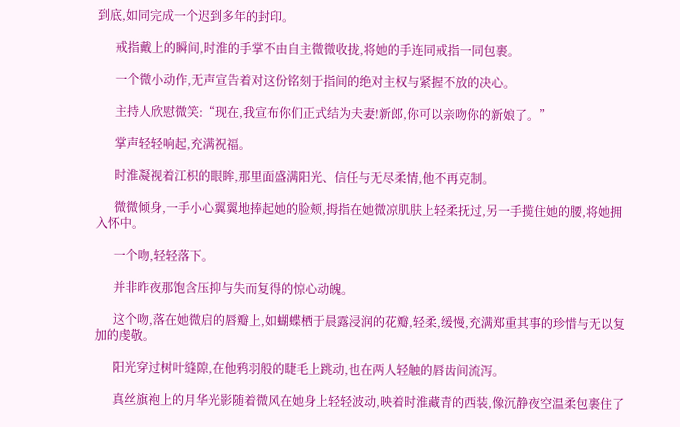到底,如同完成一个迟到多年的封印。

      戒指戴上的瞬间,时淮的手掌不由自主微微收拢,将她的手连同戒指一同包裹。

      一个微小动作,无声宣告着对这份铭刻于指间的绝对主权与紧握不放的决心。

      主持人欣慰微笑:“现在,我宣布你们正式结为夫妻!新郎,你可以亲吻你的新娘了。”

      掌声轻轻响起,充满祝福。

      时淮凝视着江枳的眼眸,那里面盛满阳光、信任与无尽柔情,他不再克制。

      微微倾身,一手小心翼翼地捧起她的脸颊,拇指在她微凉肌肤上轻柔抚过,另一手揽住她的腰,将她拥入怀中。

      一个吻,轻轻落下。

      并非昨夜那饱含压抑与失而复得的惊心动魄。

      这个吻,落在她微启的唇瓣上,如蝴蝶栖于晨露浸润的花瓣,轻柔,缓慢,充满郑重其事的珍惜与无以复加的虔敬。

      阳光穿过树叶缝隙,在他鸦羽般的睫毛上跳动,也在两人轻触的唇齿间流泻。

      真丝旗袍上的月华光影随着微风在她身上轻轻波动,映着时淮藏青的西装,像沉静夜空温柔包裹住了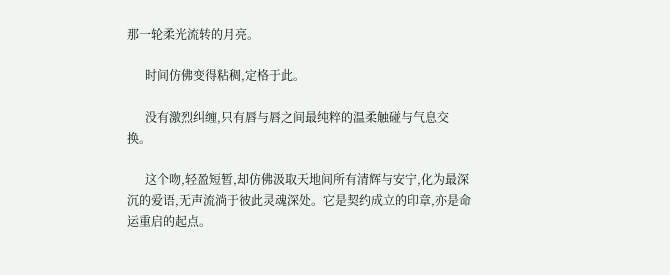那一轮柔光流转的月亮。

      时间仿佛变得粘稠,定格于此。

      没有激烈纠缠,只有唇与唇之间最纯粹的温柔触碰与气息交换。

      这个吻,轻盈短暂,却仿佛汲取天地间所有清辉与安宁,化为最深沉的爱语,无声流淌于彼此灵魂深处。它是契约成立的印章,亦是命运重启的起点。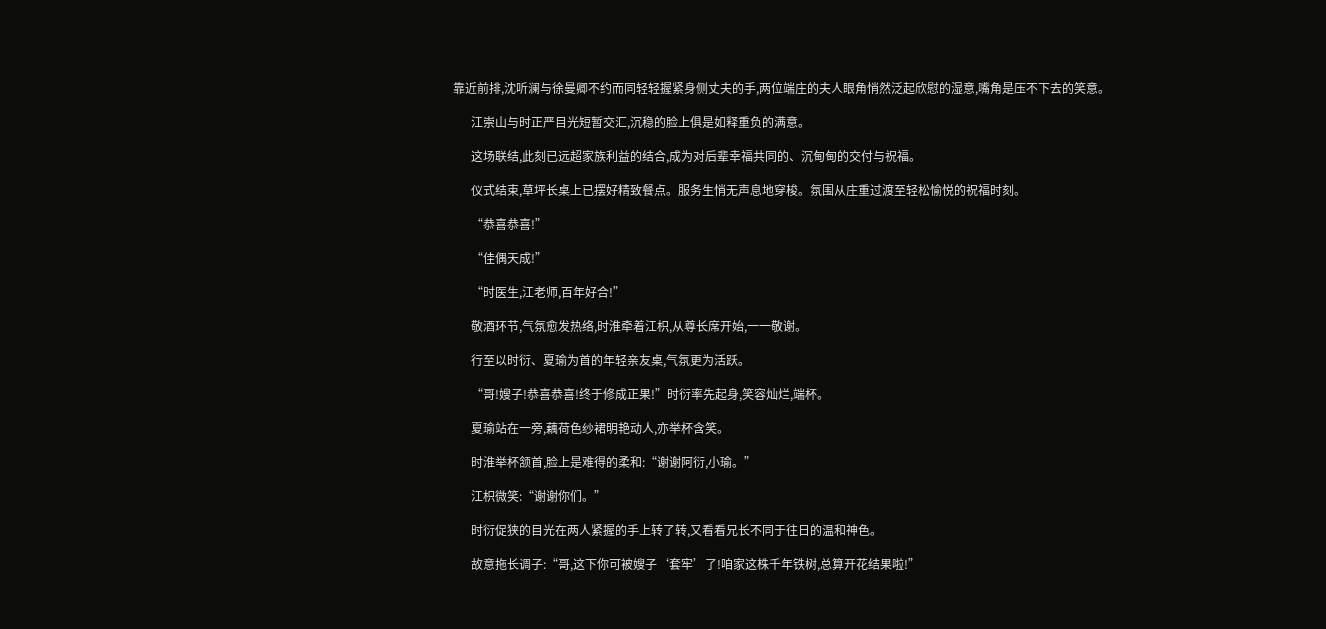靠近前排,沈听澜与徐曼卿不约而同轻轻握紧身侧丈夫的手,两位端庄的夫人眼角悄然泛起欣慰的湿意,嘴角是压不下去的笑意。

      江崇山与时正严目光短暂交汇,沉稳的脸上俱是如释重负的满意。

      这场联结,此刻已远超家族利益的结合,成为对后辈幸福共同的、沉甸甸的交付与祝福。

      仪式结束,草坪长桌上已摆好精致餐点。服务生悄无声息地穿梭。氛围从庄重过渡至轻松愉悦的祝福时刻。

      “恭喜恭喜!”

      “佳偶天成!”

      “时医生,江老师,百年好合!”

      敬酒环节,气氛愈发热络,时淮牵着江枳,从尊长席开始,一一敬谢。

      行至以时衍、夏瑜为首的年轻亲友桌,气氛更为活跃。

      “哥!嫂子!恭喜恭喜!终于修成正果!”时衍率先起身,笑容灿烂,端杯。

      夏瑜站在一旁,藕荷色纱裙明艳动人,亦举杯含笑。

      时淮举杯颔首,脸上是难得的柔和:“谢谢阿衍,小瑜。”

      江枳微笑:“谢谢你们。”

      时衍促狭的目光在两人紧握的手上转了转,又看看兄长不同于往日的温和神色。

      故意拖长调子:“哥,这下你可被嫂子‘套牢’了!咱家这株千年铁树,总算开花结果啦!”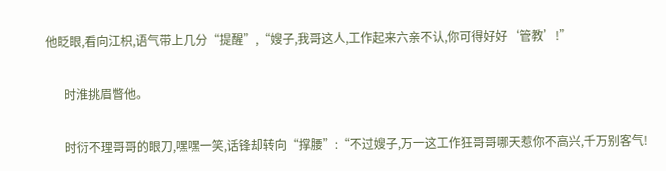他眨眼,看向江枳,语气带上几分“提醒”,“嫂子,我哥这人,工作起来六亲不认,你可得好好‘管教’!”

      时淮挑眉瞥他。

      时衍不理哥哥的眼刀,嘿嘿一笑,话锋却转向“撑腰”:“不过嫂子,万一这工作狂哥哥哪天惹你不高兴,千万别客气!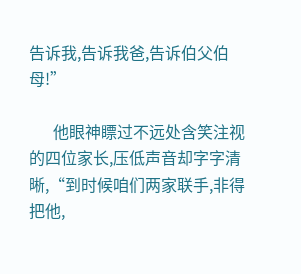告诉我,告诉我爸,告诉伯父伯母!”

      他眼神瞟过不远处含笑注视的四位家长,压低声音却字字清晰,“到时候咱们两家联手,非得把他,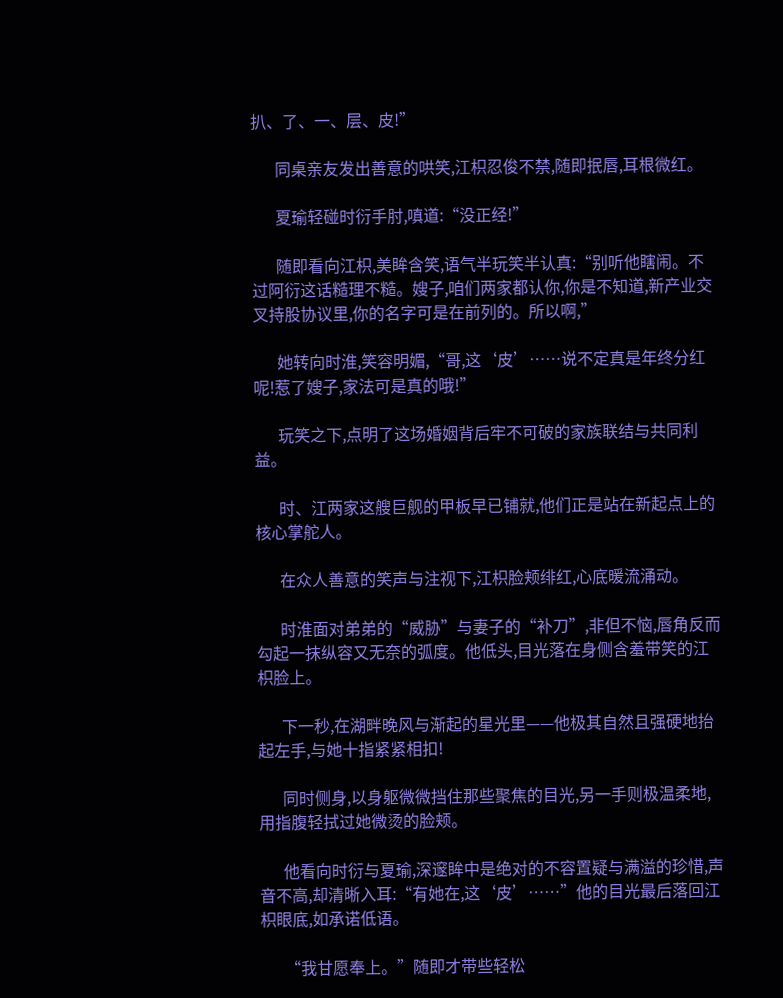扒、了、一、层、皮!”

      同桌亲友发出善意的哄笑,江枳忍俊不禁,随即抿唇,耳根微红。

      夏瑜轻碰时衍手肘,嗔道:“没正经!”

      随即看向江枳,美眸含笑,语气半玩笑半认真:“别听他瞎闹。不过阿衍这话糙理不糙。嫂子,咱们两家都认你,你是不知道,新产业交叉持股协议里,你的名字可是在前列的。所以啊,”

      她转向时淮,笑容明媚,“哥,这‘皮’……说不定真是年终分红呢!惹了嫂子,家法可是真的哦!”

      玩笑之下,点明了这场婚姻背后牢不可破的家族联结与共同利益。

      时、江两家这艘巨舰的甲板早已铺就,他们正是站在新起点上的核心掌舵人。

      在众人善意的笑声与注视下,江枳脸颊绯红,心底暖流涌动。

      时淮面对弟弟的“威胁”与妻子的“补刀”,非但不恼,唇角反而勾起一抹纵容又无奈的弧度。他低头,目光落在身侧含羞带笑的江枳脸上。

      下一秒,在湖畔晚风与渐起的星光里——他极其自然且强硬地抬起左手,与她十指紧紧相扣!

      同时侧身,以身躯微微挡住那些聚焦的目光,另一手则极温柔地,用指腹轻拭过她微烫的脸颊。

      他看向时衍与夏瑜,深邃眸中是绝对的不容置疑与满溢的珍惜,声音不高,却清晰入耳:“有她在,这‘皮’……”他的目光最后落回江枳眼底,如承诺低语。

      “我甘愿奉上。”随即才带些轻松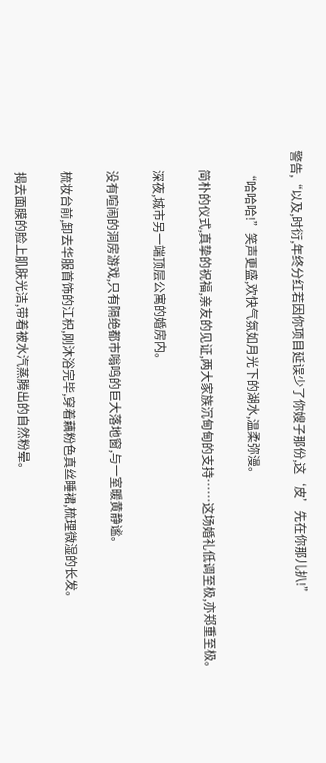警告,“以及,时衍,年终分红若因你项目延误少了你嫂子那份,这‘皮’先在你那儿扒!”

      “哈哈哈!”笑声更盛,欢快气氛如月光下的湖水,温柔弥漫。

      简朴的仪式,真挚的祝福,亲友的见证,两大家族沉甸甸的支持……这场婚礼低调至极,亦郑重至极。

      深夜,城市另一端顶层公寓的婚房内。

      没有喧闹的洞房游戏,只有隔绝都市嗡鸣的巨大落地窗,与一室暖黄静谧。

      梳妆台前,卸去华服首饰的江枳,刚沐浴完毕,穿着藕粉色真丝睡裙,梳理微湿的长发。

      揭去面膜的脸上肌肤光洁,带着被水汽蒸腾出的自然粉晕。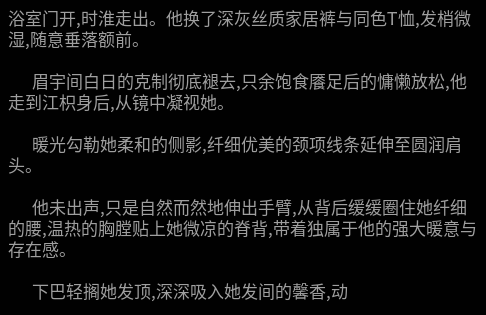浴室门开,时淮走出。他换了深灰丝质家居裤与同色T恤,发梢微湿,随意垂落额前。

      眉宇间白日的克制彻底褪去,只余饱食餍足后的慵懒放松,他走到江枳身后,从镜中凝视她。

      暖光勾勒她柔和的侧影,纤细优美的颈项线条延伸至圆润肩头。

      他未出声,只是自然而然地伸出手臂,从背后缓缓圈住她纤细的腰,温热的胸膛贴上她微凉的脊背,带着独属于他的强大暖意与存在感。

      下巴轻搁她发顶,深深吸入她发间的馨香,动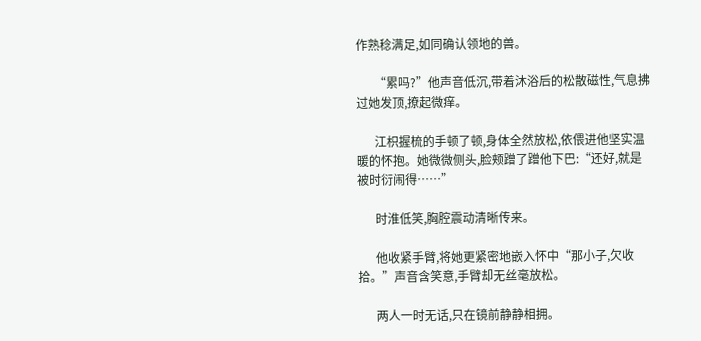作熟稔满足,如同确认领地的兽。

      “累吗?”他声音低沉,带着沐浴后的松散磁性,气息拂过她发顶,撩起微痒。

      江枳握梳的手顿了顿,身体全然放松,依偎进他坚实温暖的怀抱。她微微侧头,脸颊蹭了蹭他下巴:“还好,就是被时衍闹得……”

      时淮低笑,胸腔震动清晰传来。

      他收紧手臂,将她更紧密地嵌入怀中“那小子,欠收拾。”声音含笑意,手臂却无丝毫放松。

      两人一时无话,只在镜前静静相拥。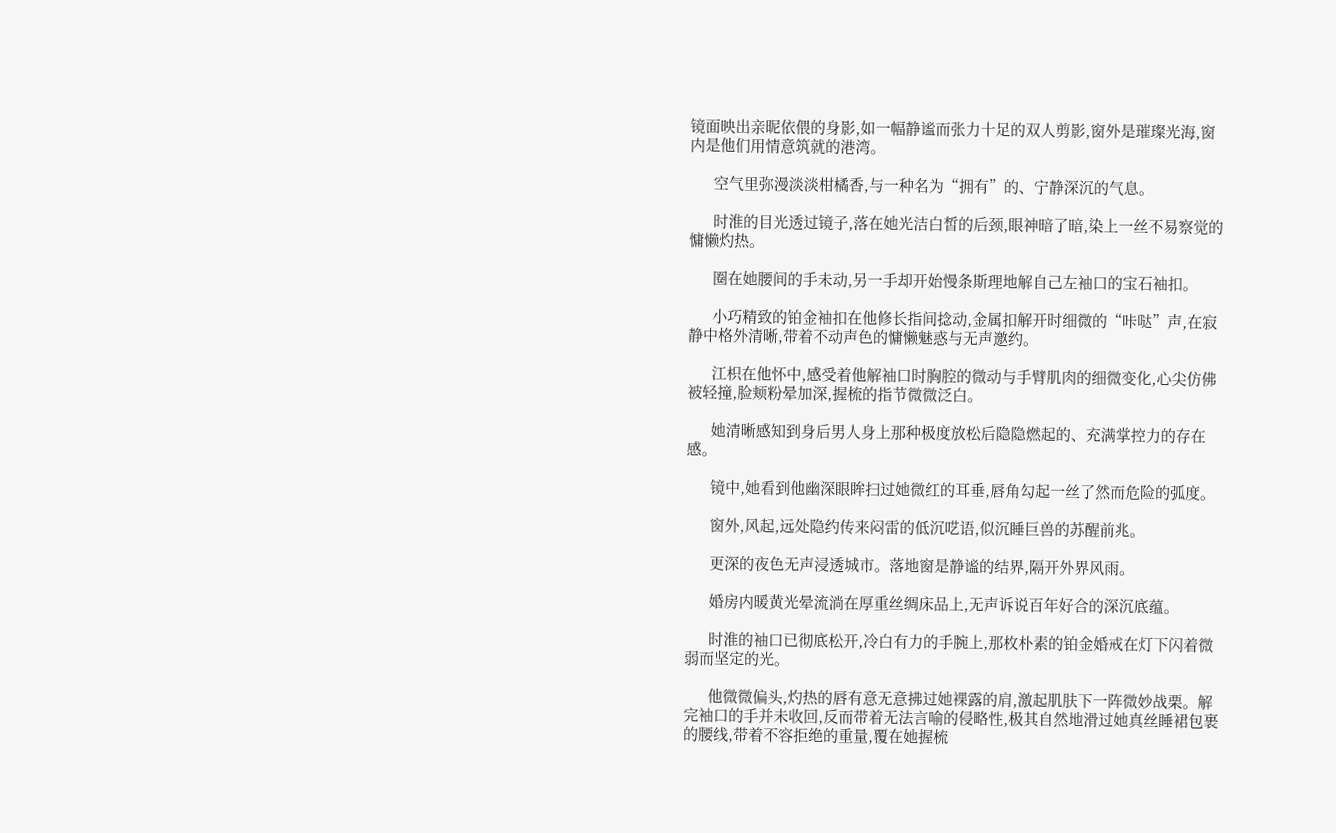镜面映出亲昵依偎的身影,如一幅静谧而张力十足的双人剪影,窗外是璀璨光海,窗内是他们用情意筑就的港湾。

      空气里弥漫淡淡柑橘香,与一种名为“拥有”的、宁静深沉的气息。

      时淮的目光透过镜子,落在她光洁白皙的后颈,眼神暗了暗,染上一丝不易察觉的慵懒灼热。

      圈在她腰间的手未动,另一手却开始慢条斯理地解自己左袖口的宝石袖扣。

      小巧精致的铂金袖扣在他修长指间捻动,金属扣解开时细微的“咔哒”声,在寂静中格外清晰,带着不动声色的慵懒魅惑与无声邀约。

      江枳在他怀中,感受着他解袖口时胸腔的微动与手臂肌肉的细微变化,心尖仿佛被轻撞,脸颊粉晕加深,握梳的指节微微泛白。

      她清晰感知到身后男人身上那种极度放松后隐隐燃起的、充满掌控力的存在感。

      镜中,她看到他幽深眼眸扫过她微红的耳垂,唇角勾起一丝了然而危险的弧度。

      窗外,风起,远处隐约传来闷雷的低沉呓语,似沉睡巨兽的苏醒前兆。

      更深的夜色无声浸透城市。落地窗是静谧的结界,隔开外界风雨。

      婚房内暖黄光晕流淌在厚重丝绸床品上,无声诉说百年好合的深沉底蕴。

      时淮的袖口已彻底松开,冷白有力的手腕上,那枚朴素的铂金婚戒在灯下闪着微弱而坚定的光。

      他微微偏头,灼热的唇有意无意拂过她裸露的肩,激起肌肤下一阵微妙战栗。解完袖口的手并未收回,反而带着无法言喻的侵略性,极其自然地滑过她真丝睡裙包裹的腰线,带着不容拒绝的重量,覆在她握梳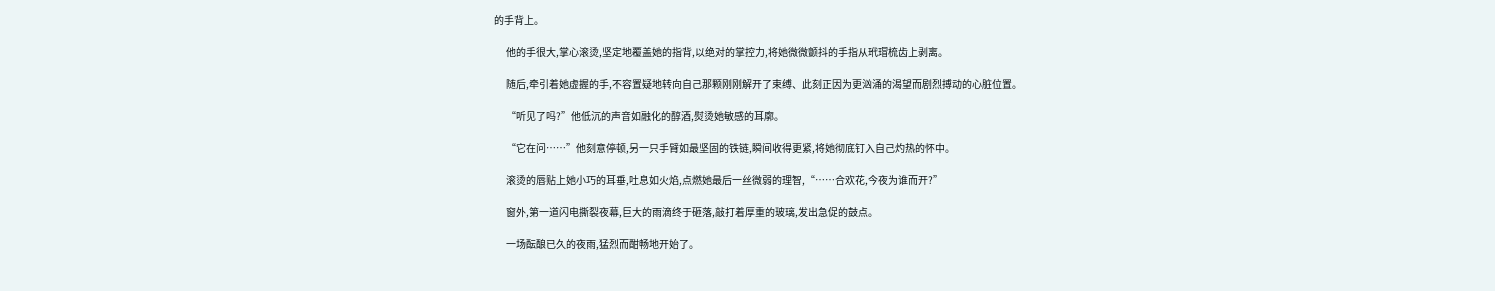的手背上。

      他的手很大,掌心滚烫,坚定地覆盖她的指背,以绝对的掌控力,将她微微颤抖的手指从玳瑁梳齿上剥离。

      随后,牵引着她虚握的手,不容置疑地转向自己那颗刚刚解开了束缚、此刻正因为更汹涌的渴望而剧烈搏动的心脏位置。

      “听见了吗?”他低沉的声音如融化的醇酒,熨烫她敏感的耳廓。

      “它在问……”他刻意停顿,另一只手臂如最坚固的铁链,瞬间收得更紧,将她彻底钉入自己灼热的怀中。

      滚烫的唇贴上她小巧的耳垂,吐息如火焰,点燃她最后一丝微弱的理智,“……合欢花,今夜为谁而开?”

      窗外,第一道闪电撕裂夜幕,巨大的雨滴终于砸落,敲打着厚重的玻璃,发出急促的鼓点。

      一场酝酿已久的夜雨,猛烈而酣畅地开始了。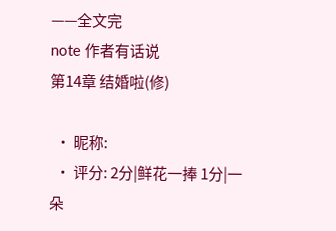——全文完
note 作者有话说
第14章 结婚啦(修)

  • 昵称:
  • 评分: 2分|鲜花一捧 1分|一朵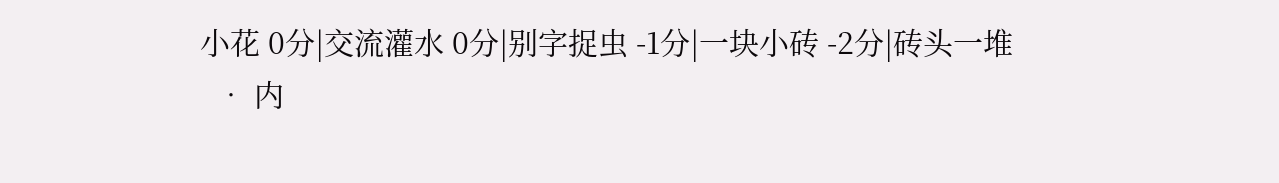小花 0分|交流灌水 0分|别字捉虫 -1分|一块小砖 -2分|砖头一堆
  • 内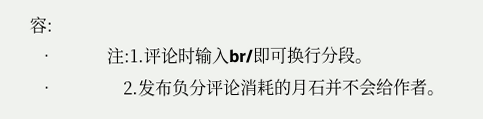容:
  •             注:1.评论时输入br/即可换行分段。
  •                 2.发布负分评论消耗的月石并不会给作者。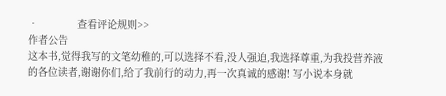•             查看评论规则>>
作者公告
这本书,觉得我写的文笔幼稚的,可以选择不看,没人强迫,我选择尊重,为我投营养液的各位读者,谢谢你们,给了我前行的动力,再一次真诚的感谢! 写小说本身就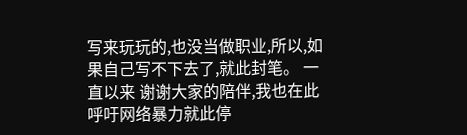写来玩玩的,也没当做职业,所以,如果自己写不下去了,就此封笔。 一直以来 谢谢大家的陪伴,我也在此呼吁网络暴力就此停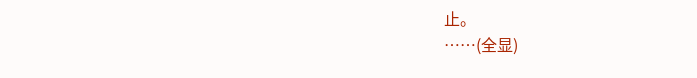止。
……(全显)